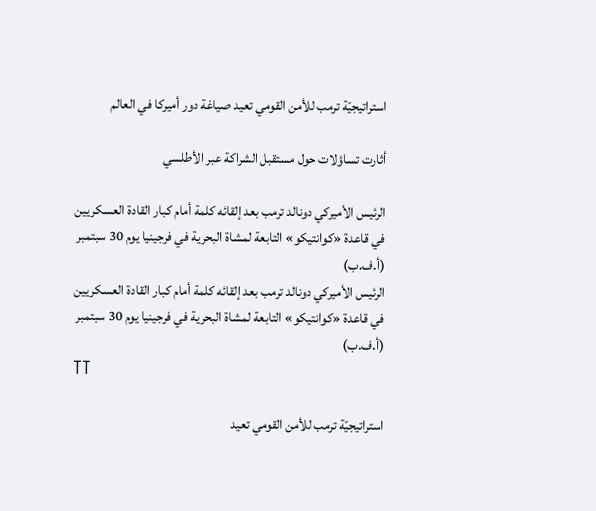استراتيجيّة ترمب للأمن القومي تعيد صياغة دور أميركا في العالم

أثارت تساؤلات حول مستقبل الشراكة عبر الأطلسي

الرئيس الأميركي دونالد ترمب بعد إلقائه كلمة أمام كبار القادة العسكريين في قاعدة «كوانتيكو» التابعة لمشاة البحرية في فرجينيا يوم 30 سبتمبر (أ.ف.ب)
الرئيس الأميركي دونالد ترمب بعد إلقائه كلمة أمام كبار القادة العسكريين في قاعدة «كوانتيكو» التابعة لمشاة البحرية في فرجينيا يوم 30 سبتمبر (أ.ف.ب)
TT

استراتيجيّة ترمب للأمن القومي تعيد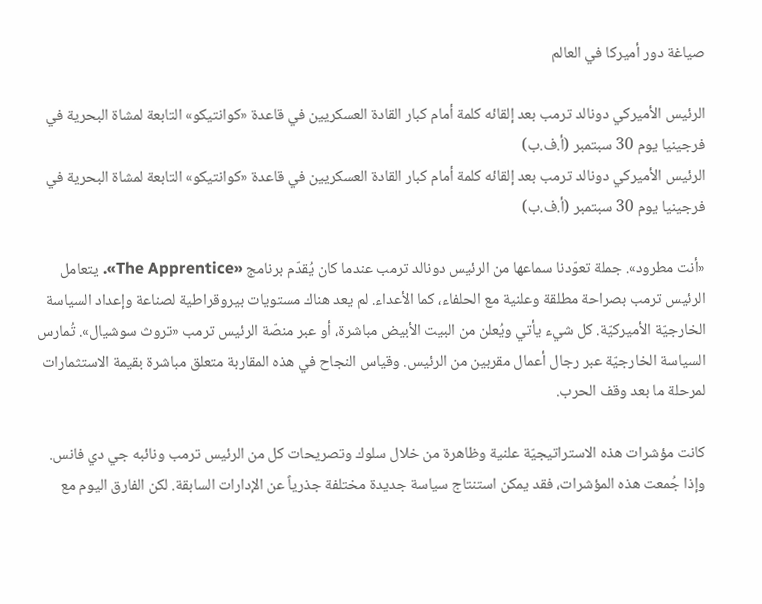صياغة دور أميركا في العالم

الرئيس الأميركي دونالد ترمب بعد إلقائه كلمة أمام كبار القادة العسكريين في قاعدة «كوانتيكو» التابعة لمشاة البحرية في فرجينيا يوم 30 سبتمبر (أ.ف.ب)
الرئيس الأميركي دونالد ترمب بعد إلقائه كلمة أمام كبار القادة العسكريين في قاعدة «كوانتيكو» التابعة لمشاة البحرية في فرجينيا يوم 30 سبتمبر (أ.ف.ب)

«أنت مطرود». جملة تعوّدنا سماعها من الرئيس دونالد ترمب عندما كان يُقدّم برنامج «The Apprentice». يتعامل الرئيس ترمب بصراحة مطلقة وعلنية مع الحلفاء، كما الأعداء. لم يعد هناك مستويات بيروقراطية لصناعة وإعداد السياسة الخارجيّة الأميركيّة. كل شيء يأتي ويُعلن من البيت الأبيض مباشرة، أو عبر منصّة الرئيس ترمب «تروث سوشيال». تُمارس السياسة الخارجيّة عبر رجال أعمال مقربين من الرئيس. وقياس النجاح في هذه المقاربة متعلق مباشرة بقيمة الاستثمارات لمرحلة ما بعد وقف الحرب.

كانت مؤشرات هذه الاستراتيجيّة علنية وظاهرة من خلال سلوك وتصريحات كل من الرئيس ترمب ونائبه جي دي فانس. وإذا جُمعت هذه المؤشرات، فقد يمكن استنتاج سياسة جديدة مختلفة جذرياً عن الإدارات السابقة. لكن الفارق اليوم مع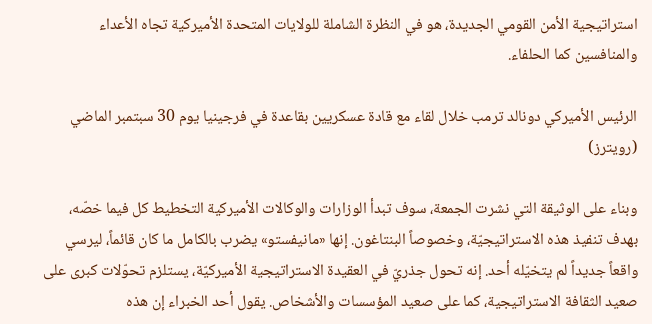استراتيجية الأمن القومي الجديدة، هو في النظرة الشاملة للولايات المتحدة الأميركية تجاه الأعداء والمنافسين كما الحلفاء.

الرئيس الأميركي دونالد ترمب خلال لقاء مع قادة عسكريين بقاعدة في فرجينيا يوم 30 سبتمبر الماضي (رويترز)

وبناء على الوثيقة التي نشرت الجمعة، سوف تبدأ الوزارات والوكالات الأميركية التخطيط كل فيما خصّه، بهدف تنفيذ هذه الاستراتيجيّة، وخصوصاً البنتاغون. إنها «مانيفستو» يضرب بالكامل ما كان قائماً، ليرسي واقعاً جديداً لم يتخيّله أحد. إنه تحول جذريّ في العقيدة الاستراتيجية الأميركيّة، يستلزم تحوّلات كبرى على صعيد الثقافة الاستراتيجية، كما على صعيد المؤسسات والأشخاص. يقول أحد الخبراء إن هذه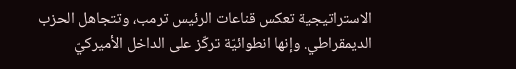الاستراتيجية تعكس قناعات الرئيس ترمب، وتتجاهل الحزب الديمقراطي. وإنها انطوائيّة تركّز على الداخل الأميركيّ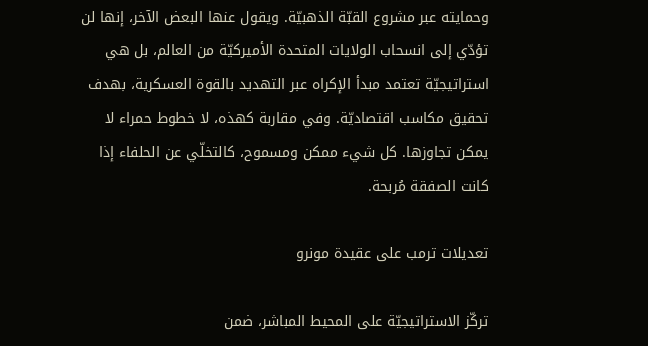وحمايته عبر مشروع القبّة الذهبيّة. ويقول عنها البعض الآخر، إنها لن تؤدّي إلى انسحاب الولايات المتحدة الأميركيّة من العالم، بل هي استراتيجيّة تعتمد مبدأ الإكراه عبر التهديد بالقوة العسكرية، بهدف تحقيق مكاسب اقتصاديّة. وفي مقاربة كهذه، لا خطوط حمراء لا يمكن تجاوزها. كل شيء ممكن ومسموح، كالتخلّي عن الحلفاء إذا كانت الصفقة مُربحة.

تعديلات ترمب على عقيدة مونرو

تركّز الاستراتيجيّة على المحيط المباشر، ضمن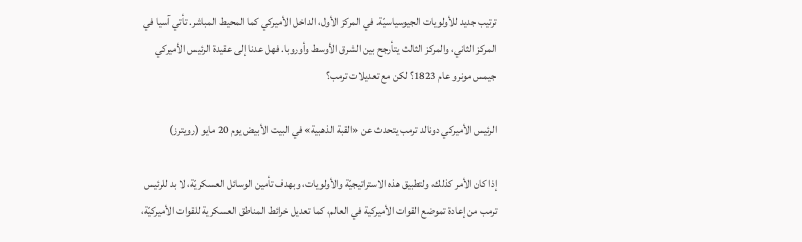ترتيب جديد للأولويات الجيوسياسيّة. في المركز الأول، الداخل الأميركي كما المحيط المباشر. تأتي آسيا في المركز الثاني، والمركز الثالث يتأرجح بين الشرق الأوسط وأوروبا. فهل عدنا إلى عقيدة الرئيس الأميركي جيمس مونرو عام 1823؟ لكن مع تعديلات ترمب؟

الرئيس الأميركي دونالد ترمب يتحدث عن «القبة الذهبية» في البيت الأبيض يوم 20 مايو (رويترز)

إذا كان الأمر كذلك، ولتطبيق هذه الاستراتيجيّة والأولويات، وبهدف تأمين الوسائل العسكريّة، لا بد للرئيس ترمب من إعادة تموضع القوات الأميركية في العالم، كما تعديل خرائط المناطق العسكرية للقوات الأميركيّة،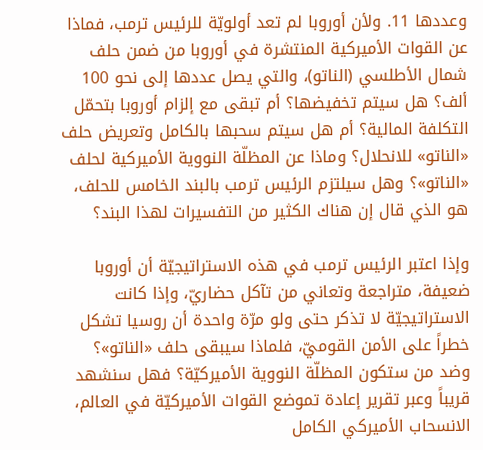وعددها 11. ولأن أوروبا لم تعد أولويّة للرئيس ترمب، فماذا عن القوات الأميركية المنتشرة في أوروبا من ضمن حلف شمال الأطلسي (الناتو)، والتي يصل عددها إلى نحو 100 ألف؟ هل سيتم تخفيضها؟ أم تبقى مع إلزام أوروبا بتحمّل التكلفة المالية؟ أم هل سيتم سحبها بالكامل وتعريض حلف «الناتو» للانحلال؟ وماذا عن المظلّة النووية الأميركية لحلف «الناتو»؟ وهل سيلتزم الرئيس ترمب بالبند الخامس للحلف، هو الذي قال إن هناك الكثير من التفسيرات لهذا البند؟

وإذا اعتبر الرئيس ترمب في هذه الاستراتيجيّة أن أوروبا ضعيفة، متراجعة وتعاني من تآكل حضاريّ، وإذا كانت الاستراتيجيّة لا تذكر حتى ولو مرّة واحدة أن روسيا تشكل خطراً على الأمن القوميّ، فلماذا سيبقى حلف «الناتو»؟ وضد من ستكون المظلّة النووية الأميركيّة؟ فهل سنشهد قريباً وعبر تقرير إعادة تموضع القوات الأميركيّة في العالم، الانسحاب الأميركي الكامل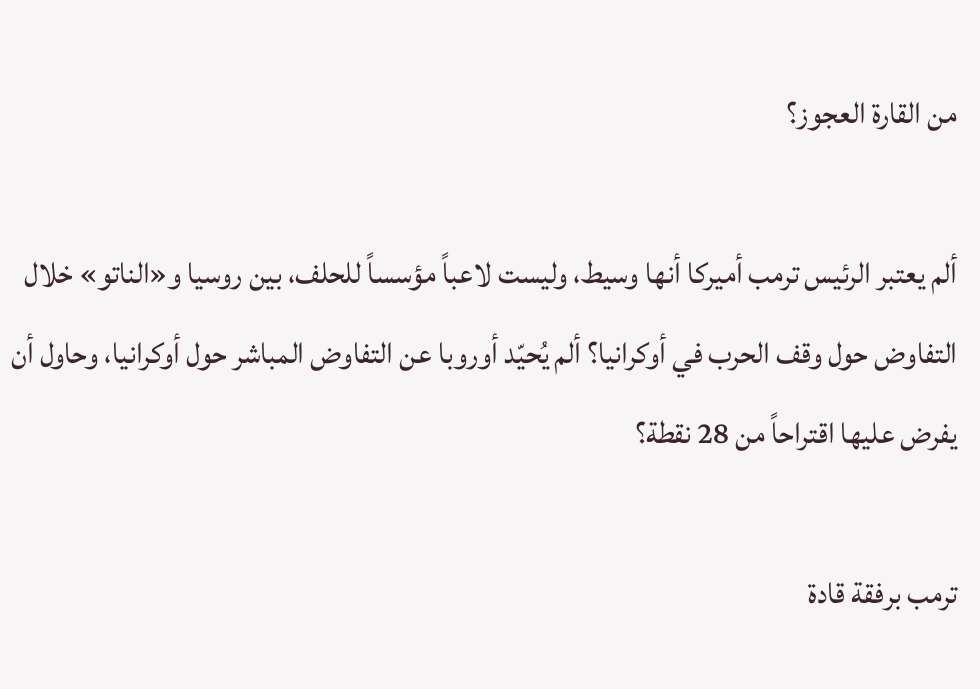من القارة العجوز؟

ألم يعتبر الرئيس ترمب أميركا أنها وسيط، وليست لاعباً مؤسساً للحلف، بين روسيا و«الناتو» خلال التفاوض حول وقف الحرب في أوكرانيا؟ ألم يُحيّد أوروبا عن التفاوض المباشر حول أوكرانيا، وحاول أن يفرض عليها اقتراحاً من 28 نقطة؟

ترمب برفقة قادة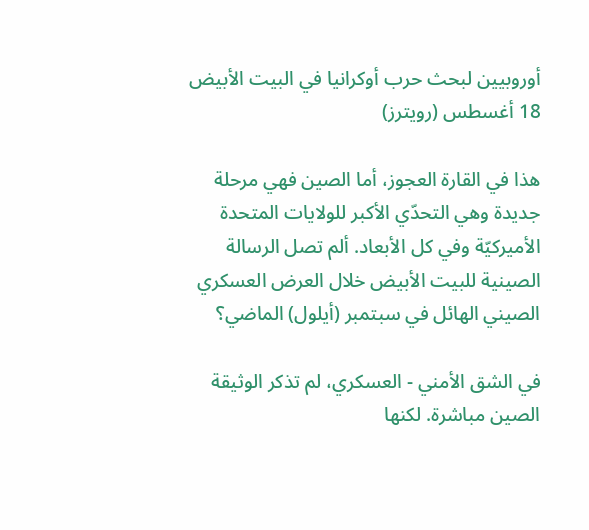أوروبيين لبحث حرب أوكرانيا في البيت الأبيض 18 أغسطس (رويترز)

هذا في القارة العجوز، أما الصين فهي مرحلة جديدة وهي التحدّي الأكبر للولايات المتحدة الأميركيّة وفي كل الأبعاد. ألم تصل الرسالة الصينية للبيت الأبيض خلال العرض العسكري الصيني الهائل في سبتمبر (أيلول) الماضي؟

في الشق الأمني - العسكري، لم تذكر الوثيقة الصين مباشرة. لكنها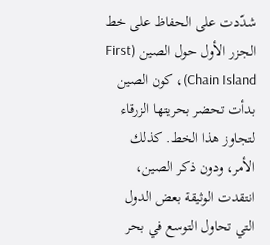شدّدت على الحفاظ على خط الجزر الأول حول الصين (First Chain Island)، كون الصين بدأت تحضر بحريتها الزرقاء لتجاوز هذا الخط. كذلك الأمر، ودون ذكر الصين، انتقدت الوثيقة بعض الدول التي تحاول التوسع في بحر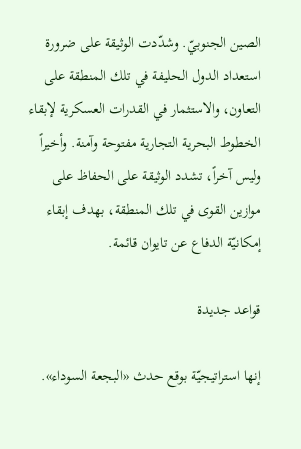الصين الجنوبيّ. وشدّدت الوثيقة على ضرورة استعداد الدول الحليفة في تلك المنطقة على التعاون، والاستثمار في القدرات العسكرية لإبقاء الخطوط البحرية التجارية مفتوحة وآمنة. وأخيراً وليس آخراً، تشدد الوثيقة على الحفاظ على موازين القوى في تلك المنطقة، بهدف إبقاء إمكانيّة الدفاع عن تايوان قائمة.

قواعد جديدة

إنها استراتيجيّة بوقع حدث «البجعة السوداء».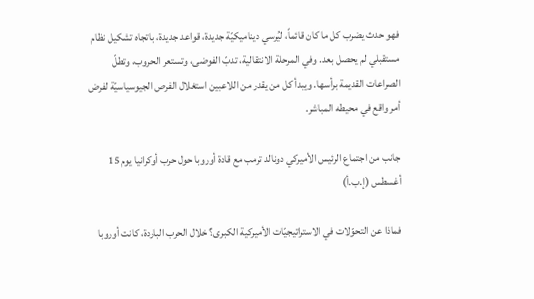فهو حدث يضرب كل ما كان قائماً، ليُرسي ديناميكيّة جديدة، قواعد جديدة، باتجاه تشكيل نظام مستقبلي لم يحصل بعد. وفي المرحلة الانتقالية، تدبّ الفوضى، وتستعر الحروب، وتطلّ الصراعات القديمة برأسها. ويبدأ كل من يقدر من اللاعبين استغلال الفرص الجيوسياسيّة لفرض أمر واقع في محيطه المباشر.

جانب من اجتماع الرئيس الأميركي دونالد ترمب مع قادة أوروبا حول حرب أوكرانيا يوم 15 أغسطس (إ.ب.أ)

فماذا عن التحوّلات في الاستراتيجيّات الأميركية الكبرى؟ خلال الحرب الباردة، كانت أوروبا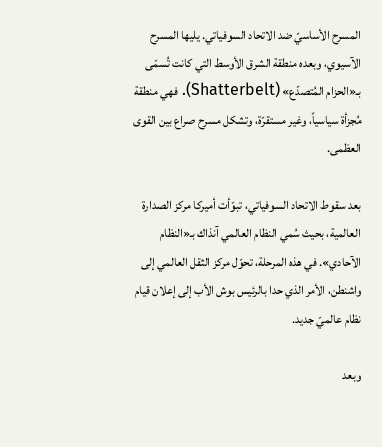المسرح الأساسيّ ضد الاتحاد السوفياتي. يليها المسرح الآسيوي، وبعده منطقة الشرق الأوسط التي كانت تُسمّى بـ«الحزام المُتصدّع» (Shatterbelt). فهي منطقة مُجزأة سياسياً، وغير مستقرّة، وتشكل مسرح صراع بين القوى العظمى.

بعد سقوط الاتحاد السوفياتي، تبوّأت أميركا مركز الصدارة العالمية، بحيث سُمي النظام العالمي آنذاك بـ«النظام الآحادي». في هذه المرحلة، تحوّل مركز الثقل العالمي إلى واشنطن، الأمر الذي حدا بالرئيس بوش الأب إلى إعلان قيام نظام عالميّ جديد.

وبعد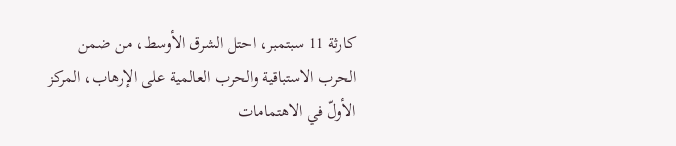كارثة 11 سبتمبر، احتل الشرق الأوسط، من ضمن الحرب الاستباقية والحرب العالمية على الإرهاب، المركز الأولّ في الاهتمامات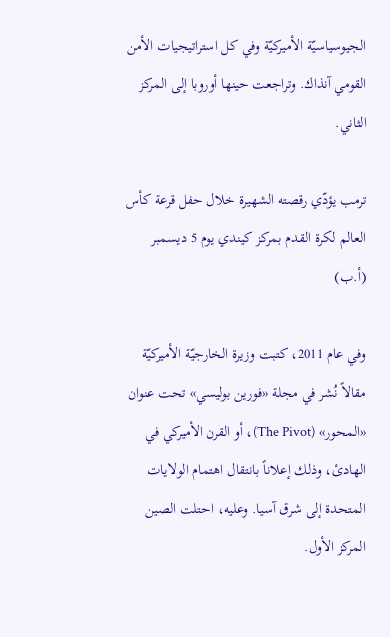الجيوسياسيّة الأميركيّة وفي كل استراتيجيات الأمن القومي آنذاك. وتراجعت حينها أوروبا إلى المركز الثاني.

ترمب يؤدّي رقصته الشهيرة خلال حفل قرعة كأس العالم لكرة القدم بمركز كيندي يوم 5 ديسمبر (أ.ب)

وفي عام 2011، كتبت وزيرة الخارجيّة الأميركيّة مقالاً نُشر في مجلة «فورين بوليسي» تحت عنوان «المحور» (The Pivot)، أو القرن الأميركي في الهادئ، وذلك إعلاناً بانتقال اهتمام الولايات المتحدة إلى شرق آسيا. وعليه، احتلت الصين المركز الأول.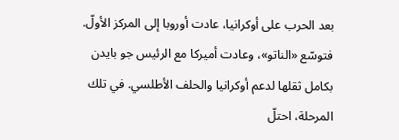بعد الحرب على أوكرانيا، عادت أوروبا إلى المركز الأولّ. فتوسّع «الناتو»، وعادت أميركا مع الرئيس جو بايدن بكامل ثقلها لدعم أوكرانيا والحلف الأطلسي. في تلك المرحلة، احتلّ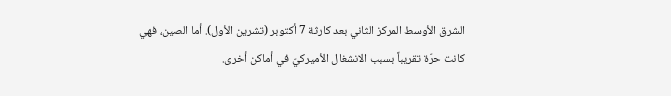الشرق الأوسط المركز الثاني بعد كارثة 7 أكتوبر (تشرين الأول). أما الصين، فهي كانت حرّة تقريباً بسبب الانشغال الأميركيّ في أماكن أخرى.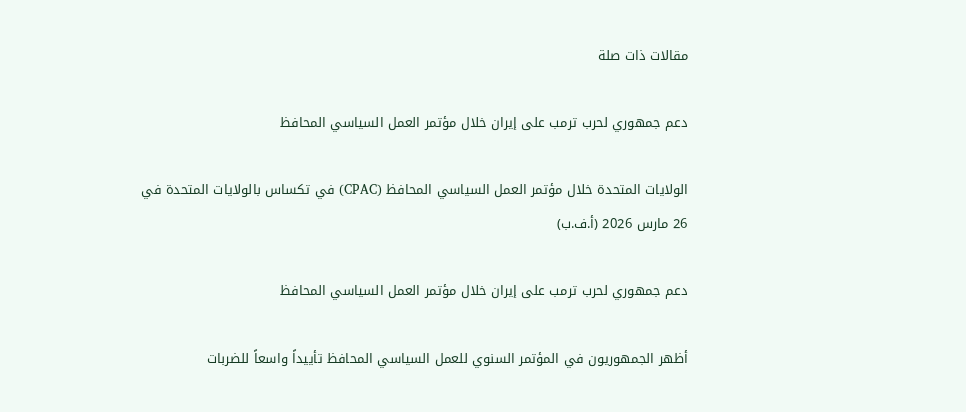مقالات ذات صلة

دعم جمهوري لحرب ترمب على إيران خلال مؤتمر العمل السياسي المحافظ

الولايات المتحدة خلال مؤتمر العمل السياسي المحافظ (CPAC) في تكساس بالولايات المتحدة في 26 مارس 2026 (أ.ف.ب)

دعم جمهوري لحرب ترمب على إيران خلال مؤتمر العمل السياسي المحافظ

أظهر الجمهوريون في المؤتمر السنوي للعمل السياسي المحافظ تأييداً واسعاً للضربات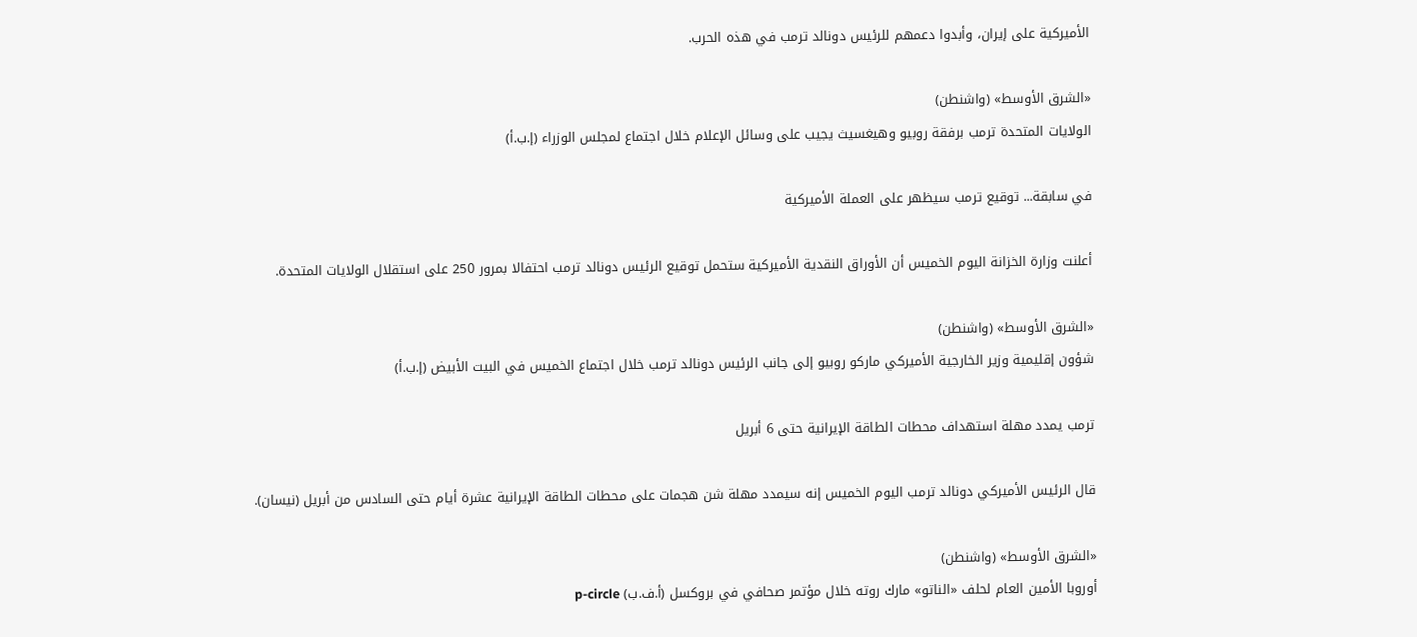الأميركية على إيران، وأبدوا دعمهم للرئيس دونالد ترمب في هذه الحرب.

«الشرق الأوسط» (واشنطن)
الولايات المتحدة ترمب برفقة روبيو وهيغسيث يجيب على وسائل الإعلام خلال اجتماع لمجلس الوزراء (إ.ب.أ)

في سابقة... توقيع ترمب سيظهر على العملة الأميركية

أعلنت وزارة الخزانة اليوم الخميس أن الأوراق النقدية الأميركية ستحمل توقيع الرئيس دونالد ترمب احتفالا بمرور 250 على استقلال الولايات المتحدة.

«الشرق الأوسط» (واشنطن)
شؤون إقليمية وزير الخارجية الأميركي ماركو روبيو إلى جانب الرئيس دونالد ترمب خلال اجتماع الخميس في البيت الأبيض (إ.ب.أ)

ترمب يمدد مهلة استهداف محطات الطاقة الإيرانية حتى 6 أبريل

قال الرئيس الأميركي دونالد ترمب اليوم الخميس إنه سيمدد مهلة شن هجمات على محطات الطاقة الإيرانية عشرة ‌أيام حتى ‌السادس من ‌أبريل (نيسان).

«الشرق الأوسط» (واشنطن)
أوروبا الأمين العام لحلف «الناتو» مارك روته خلال مؤتمر صحافي في بروكسل (أ.ف.ب) p-circle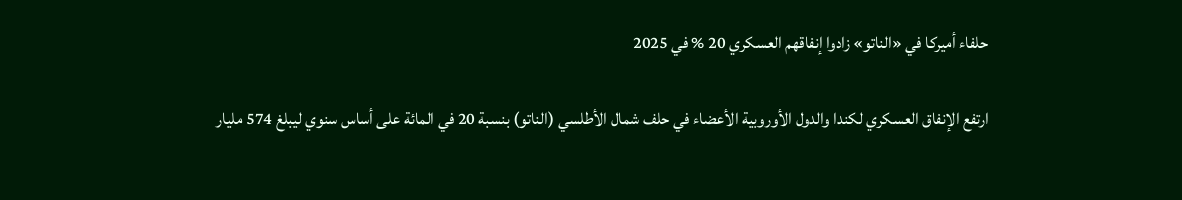حلفاء أميركا في «الناتو» زادوا إنفاقهم العسكري 20 % في 2025

ارتفع الإنفاق العسكري لكندا والدول الأوروبية الأعضاء في حلف شمال الأطلسي (الناتو) بنسبة 20 في المائة على أساس سنوي ليبلغ 574 مليار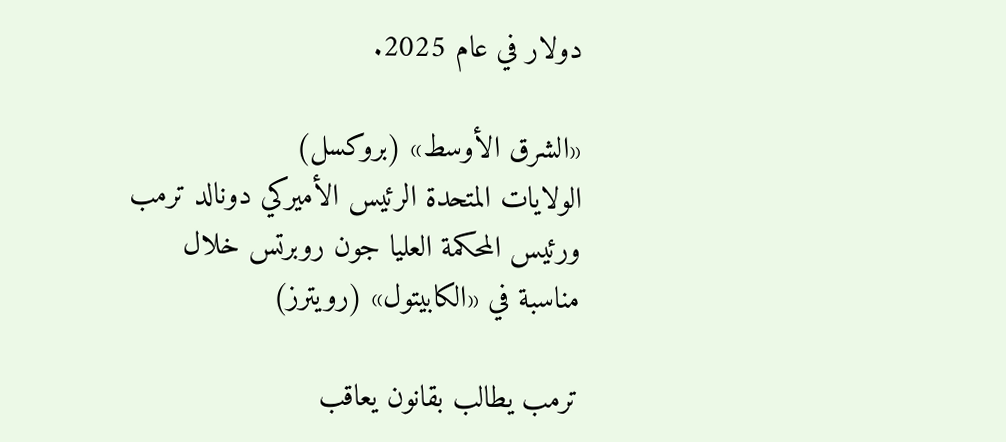دولار في عام 2025.

«الشرق الأوسط» (بروكسل)
الولايات المتحدة الرئيس الأميركي دونالد ترمب ورئيس المحكمة العليا جون روبرتس خلال مناسبة في «الكابيتول» (رويترز)

ترمب يطالب بقانون يعاقب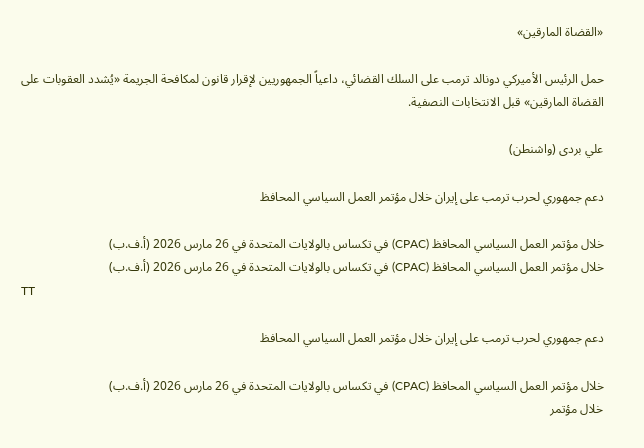«القضاة المارقين»

حمل الرئيس الأميركي دونالد ترمب على السلك القضائي، داعياً الجمهوريين لإقرار قانون لمكافحة الجريمة «يُشدد العقوبات على القضاة المارقين» قبل الانتخابات النصفية.

علي بردى (واشنطن)

دعم جمهوري لحرب ترمب على إيران خلال مؤتمر العمل السياسي المحافظ

خلال مؤتمر العمل السياسي المحافظ (CPAC) في تكساس بالولايات المتحدة في 26 مارس 2026 (أ.ف.ب)
خلال مؤتمر العمل السياسي المحافظ (CPAC) في تكساس بالولايات المتحدة في 26 مارس 2026 (أ.ف.ب)
TT

دعم جمهوري لحرب ترمب على إيران خلال مؤتمر العمل السياسي المحافظ

خلال مؤتمر العمل السياسي المحافظ (CPAC) في تكساس بالولايات المتحدة في 26 مارس 2026 (أ.ف.ب)
خلال مؤتمر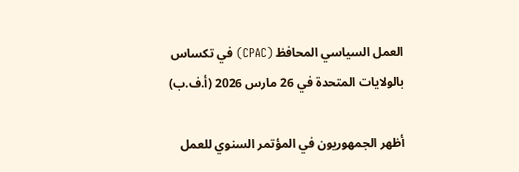العمل السياسي المحافظ (CPAC) في تكساس بالولايات المتحدة في 26 مارس 2026 (أ.ف.ب)

أظهر الجمهوريون في المؤتمر السنوي للعمل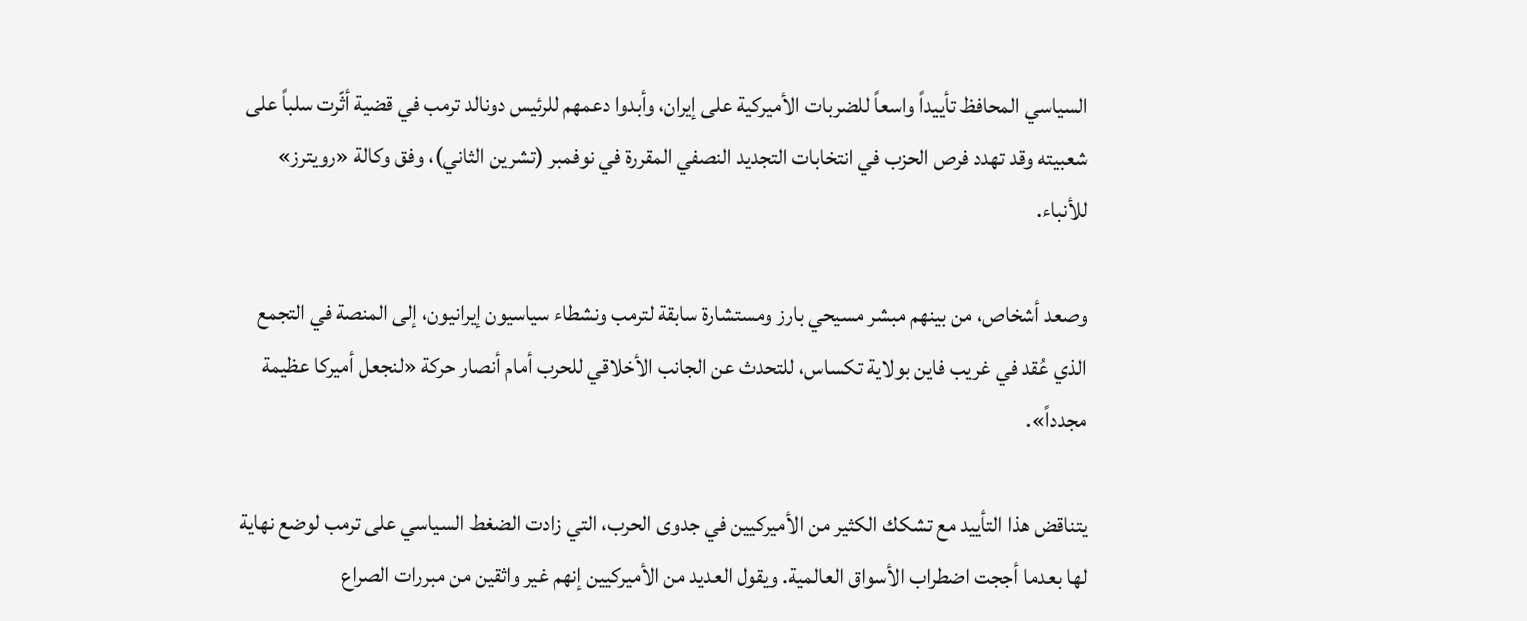السياسي المحافظ تأييداً واسعاً للضربات الأميركية على إيران، وأبدوا دعمهم للرئيس دونالد ترمب في قضية أثّرت سلباً على شعبيته وقد تهدد فرص الحزب في انتخابات التجديد النصفي المقررة في نوفمبر (تشرين الثاني)، وفق وكالة «رويترز» للأنباء.

وصعد أشخاص، من بينهم مبشر مسيحي بارز ومستشارة سابقة لترمب ونشطاء سياسيون إيرانيون، إلى المنصة في التجمع الذي عُقد في غريب فاين بولاية تكساس، للتحدث عن الجانب الأخلاقي للحرب أمام أنصار حركة «لنجعل أميركا عظيمة مجدداً».

يتناقض هذا التأييد مع تشكك الكثير من الأميركيين في جدوى الحرب، التي زادت الضغط السياسي على ترمب لوضع نهاية لها بعدما أججت اضطراب الأسواق العالمية. ويقول العديد من الأميركيين إنهم غير واثقين من مبررات الصراع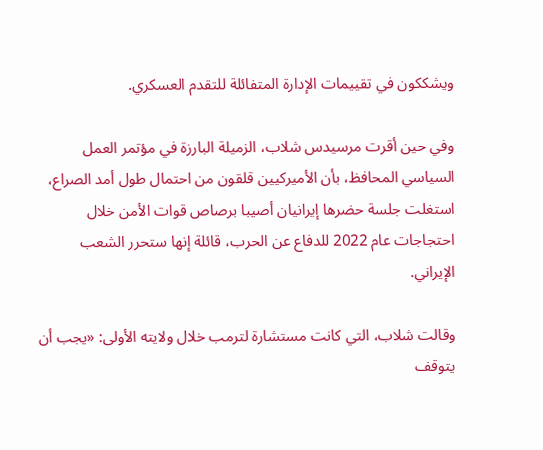ويشككون في تقييمات الإدارة المتفائلة للتقدم العسكري.

وفي حين أقرت مرسيدس شلاب، الزميلة البارزة في مؤتمر العمل السياسي المحافظ، بأن الأميركيين قلقون من احتمال طول أمد الصراع، استغلت جلسة حضرها إيرانيان أصيبا برصاص قوات الأمن خلال احتجاجات عام 2022 للدفاع عن الحرب، قائلة إنها ستحرر الشعب الإيراني.

وقالت شلاب، التي كانت مستشارة لترمب خلال ولايته الأولى: «يجب أن يتوقف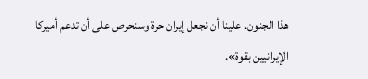هذا الجنون. علينا أن نجعل إيران حرة وسنحرص على أن تدعم أميركا الإيرانيين بقوة».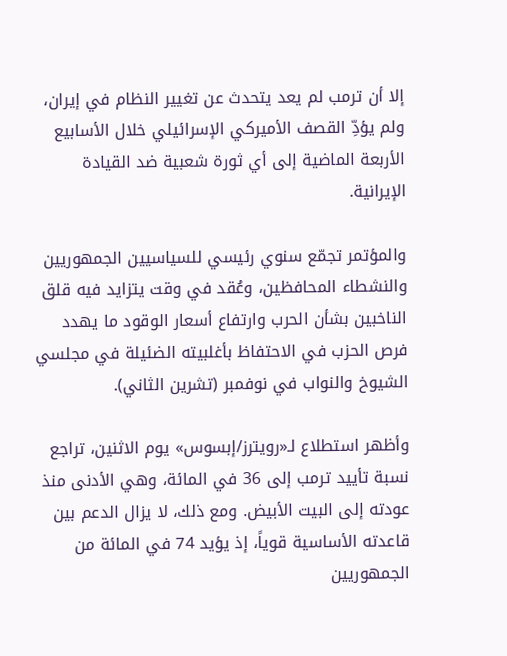إلا أن ترمب لم يعد يتحدث عن تغيير النظام في إيران، ولم يؤدِّ القصف الأميركي الإسرائيلي خلال الأسابيع الأربعة الماضية إلى أي ثورة شعبية ضد القيادة الإيرانية.

والمؤتمر تجمّع سنوي رئيسي للسياسيين الجمهوريين والنشطاء المحافظين، وعُقد في وقت يتزايد فيه قلق الناخبين بشأن الحرب وارتفاع أسعار الوقود ما يهدد فرص الحزب في الاحتفاظ بأغلبيته الضئيلة في مجلسي الشيوخ والنواب في نوفمبر (تشرين الثاني).

وأظهر استطلاع لـ«رويترز/إبسوس» يوم الاثنين، تراجع نسبة تأييد ترمب إلى 36 في المائة، وهي الأدنى منذ عودته إلى البيت الأبيض. ومع ذلك، لا يزال الدعم بين قاعدته الأساسية قوياً، إذ يؤيد 74 في المائة من الجمهوريين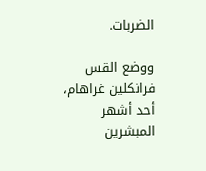الضربات.

ووضع القس فرانكلين غراهام، أحد أشهر المبشرين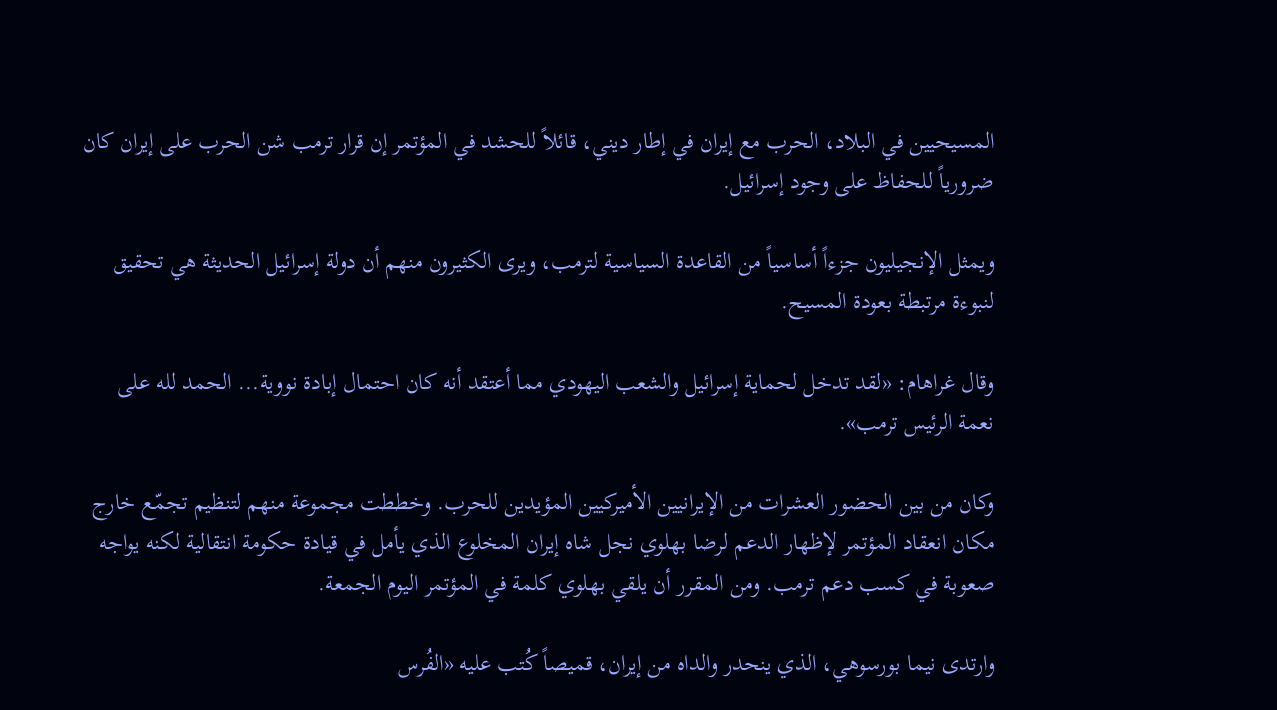المسيحيين في البلاد، الحرب مع إيران في إطار ديني، قائلاً للحشد في المؤتمر إن قرار ترمب شن الحرب على إيران كان ضرورياً للحفاظ على وجود إسرائيل.

ويمثل الإنجيليون جزءاً أساسياً من القاعدة السياسية لترمب، ويرى الكثيرون منهم أن دولة إسرائيل الحديثة هي تحقيق لنبوءة مرتبطة بعودة المسيح.

وقال غراهام: «لقد تدخل لحماية إسرائيل والشعب اليهودي مما أعتقد أنه كان احتمال إبادة نووية... الحمد لله على نعمة الرئيس ترمب».

وكان من بين الحضور العشرات من الإيرانيين الأميركيين المؤيدين للحرب. وخططت مجموعة منهم لتنظيم تجمّع خارج مكان انعقاد المؤتمر لإظهار الدعم لرضا بهلوي نجل شاه إيران المخلوع الذي يأمل في قيادة حكومة انتقالية لكنه يواجه صعوبة في كسب دعم ترمب. ومن المقرر أن يلقي بهلوي كلمة في المؤتمر اليوم الجمعة.

وارتدى نيما بورسوهي، الذي ينحدر والداه من إيران، قميصاً كُتب عليه «الفُرس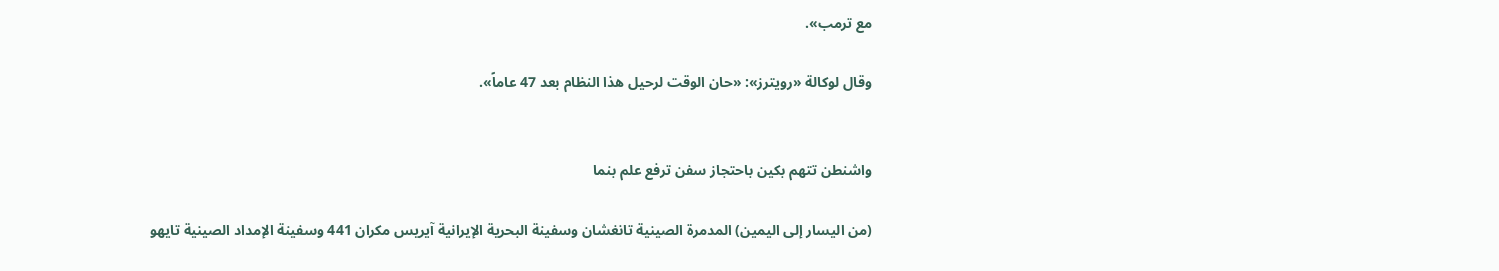مع ترمب».

وقال لوكالة «رويترز»: «حان الوقت لرحيل هذا النظام بعد 47 عاماً».


واشنطن تتهم بكين باحتجاز سفن ترفع علم بنما

(من اليسار إلى اليمين) المدمرة الصينية تانغشان وسفينة البحرية الإيرانية آيريس مكران 441 وسفينة الإمداد الصينية تايهو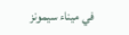في ميناء سيمونز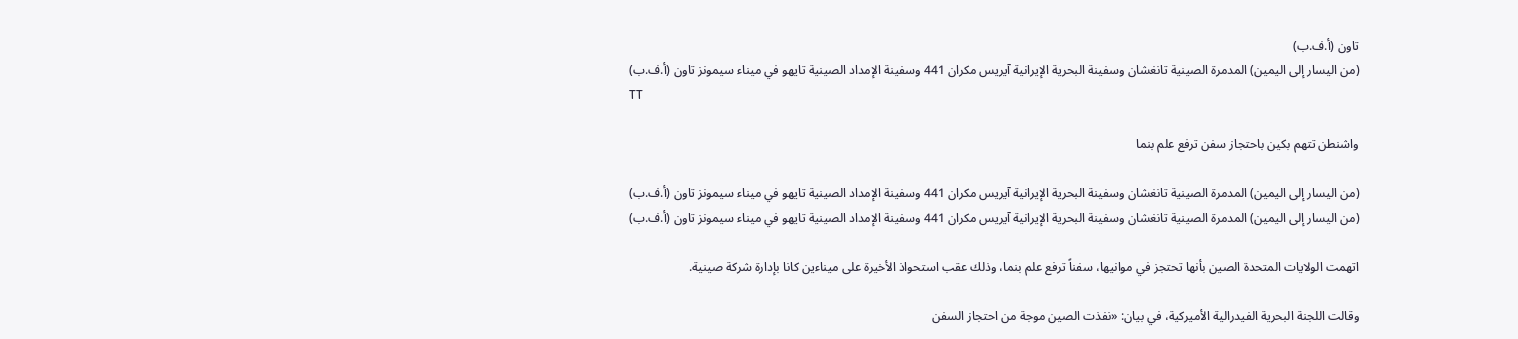تاون (أ.ف.ب)
(من اليسار إلى اليمين) المدمرة الصينية تانغشان وسفينة البحرية الإيرانية آيريس مكران 441 وسفينة الإمداد الصينية تايهو في ميناء سيمونز تاون (أ.ف.ب)
TT

واشنطن تتهم بكين باحتجاز سفن ترفع علم بنما

(من اليسار إلى اليمين) المدمرة الصينية تانغشان وسفينة البحرية الإيرانية آيريس مكران 441 وسفينة الإمداد الصينية تايهو في ميناء سيمونز تاون (أ.ف.ب)
(من اليسار إلى اليمين) المدمرة الصينية تانغشان وسفينة البحرية الإيرانية آيريس مكران 441 وسفينة الإمداد الصينية تايهو في ميناء سيمونز تاون (أ.ف.ب)

اتهمت الولايات المتحدة الصين بأنها تحتجز في موانيها، سفناً ترفع علم بنما، وذلك عقب استحواذ الأخيرة على ميناءين كانا بإدارة شركة صينية.

وقالت اللجنة البحرية الفيدرالية الأميركية، في بيان: «نفذت الصين موجة من احتجاز السفن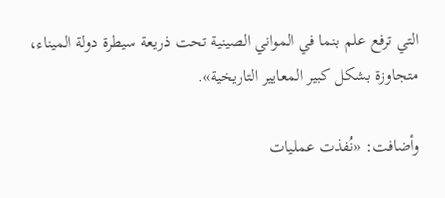التي ترفع علم بنما في المواني الصينية تحت ذريعة سيطرة دولة الميناء، متجاوزة بشكل كبير المعايير التاريخية».

وأضافت: «نُفذت عمليات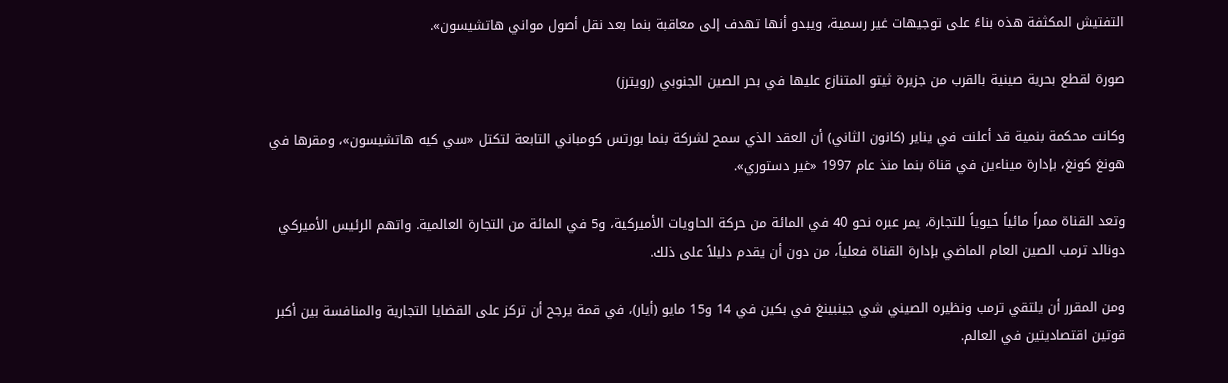التفتيش المكثفة هذه بناءً على توجيهات غير رسمية، ويبدو أنها تهدف إلى معاقبة بنما بعد نقل أصول مواني هاتشيسون».

صورة لقطع بحرية صينية بالقرب من جزيرة ثيتو المتنازع عليها في بحر الصين الجنوبي (رويترز)

وكانت محكمة بنمية قد أعلنت في يناير (كانون الثاني) أن العقد الذي سمح لشركة بنما بورتس كومباني التابعة لتكتل «سي كيه هاتشيسون»، ومقرها في هونغ كونغ، بإدارة ميناءين في قناة بنما منذ عام 1997 «غير دستوري».

وتعد القناة ممراً مائياً حيوياً للتجارة، يمر عبره نحو 40 في المائة من حركة الحاويات الأميركية، و5 في المائة من التجارة العالمية. واتهم الرئيس الأميركي دونالد ترمب الصين العام الماضي بإدارة القناة فعلياً، من دون أن يقدم دليلاً على ذلك.

ومن المقرر أن يلتقي ترمب ونظيره الصيني شي جينبينغ في بكين في 14 و15 مايو (أيار)، في قمة يرجح أن تركز على القضايا التجارية والمنافسة بين أكبر قوتين اقتصاديتين في العالم.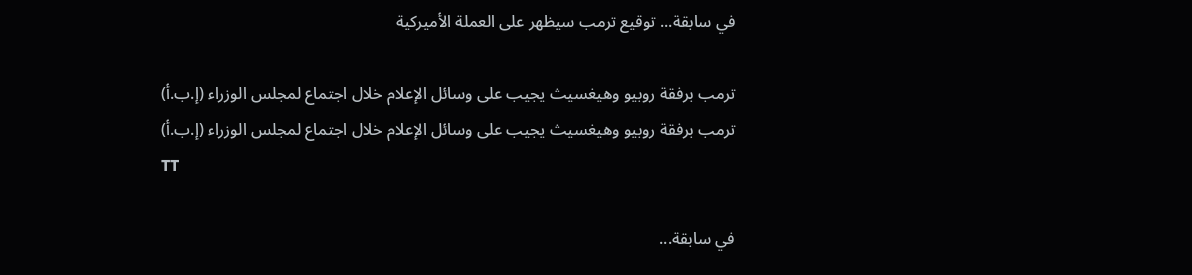في سابقة... توقيع ترمب سيظهر على العملة الأميركية

ترمب برفقة روبيو وهيغسيث يجيب على وسائل الإعلام خلال اجتماع لمجلس الوزراء (إ.ب.أ)
ترمب برفقة روبيو وهيغسيث يجيب على وسائل الإعلام خلال اجتماع لمجلس الوزراء (إ.ب.أ)
TT

في سابقة...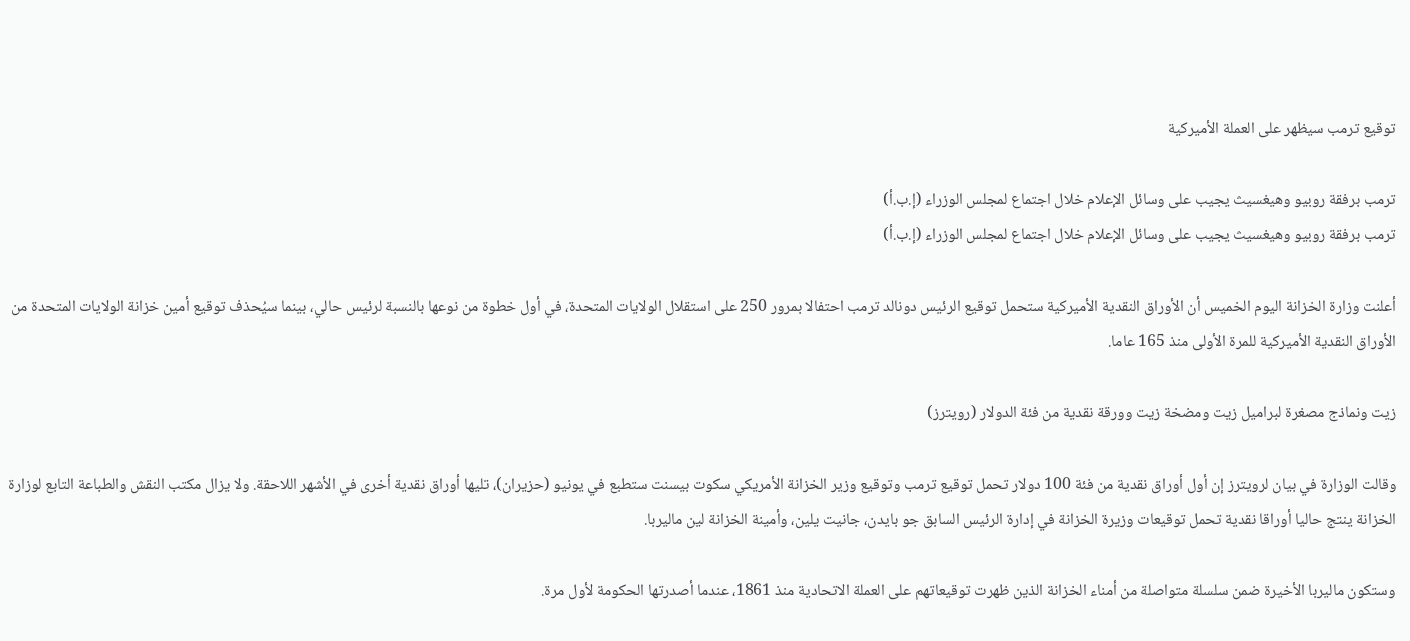توقيع ترمب سيظهر على العملة الأميركية

ترمب برفقة روبيو وهيغسيث يجيب على وسائل الإعلام خلال اجتماع لمجلس الوزراء (إ.ب.أ)
ترمب برفقة روبيو وهيغسيث يجيب على وسائل الإعلام خلال اجتماع لمجلس الوزراء (إ.ب.أ)

أعلنت وزارة الخزانة اليوم الخميس أن الأوراق النقدية الأميركية ستحمل توقيع الرئيس دونالد ترمب احتفالا بمرور 250 على استقلال الولايات المتحدة، في أول خطوة من نوعها بالنسبة لرئيس حالي، بينما سيُحذف توقيع أمين خزانة الولايات المتحدة من الأوراق النقدية الأميركية للمرة الأولى منذ 165 عاما.

زيت ونماذج مصغرة لبراميل زيت ومضخة زيت وورقة نقدية من فئة الدولار (رويترز)

وقالت الوزارة في بيان لرويترز إن أول أوراق نقدية من فئة 100 دولار تحمل توقيع ترمب وتوقيع وزير الخزانة الأمريكي سكوت بيسنت ستطبع في يونيو (حزيران)، تليها أوراق نقدية أخرى في الأشهر اللاحقة. ولا يزال مكتب النقش والطباعة التابع لوزارة الخزانة ينتج حاليا أوراقا نقدية تحمل توقيعات وزيرة الخزانة في إدارة الرئيس السابق جو بايدن، جانيت يلين، وأمينة الخزانة لين ماليربا.

وستكون ماليربا الأخيرة ضمن سلسلة متواصلة من أمناء الخزانة الذين ظهرت توقيعاتهم على العملة الاتحادية منذ 1861، عندما أصدرتها الحكومة لأول مرة.